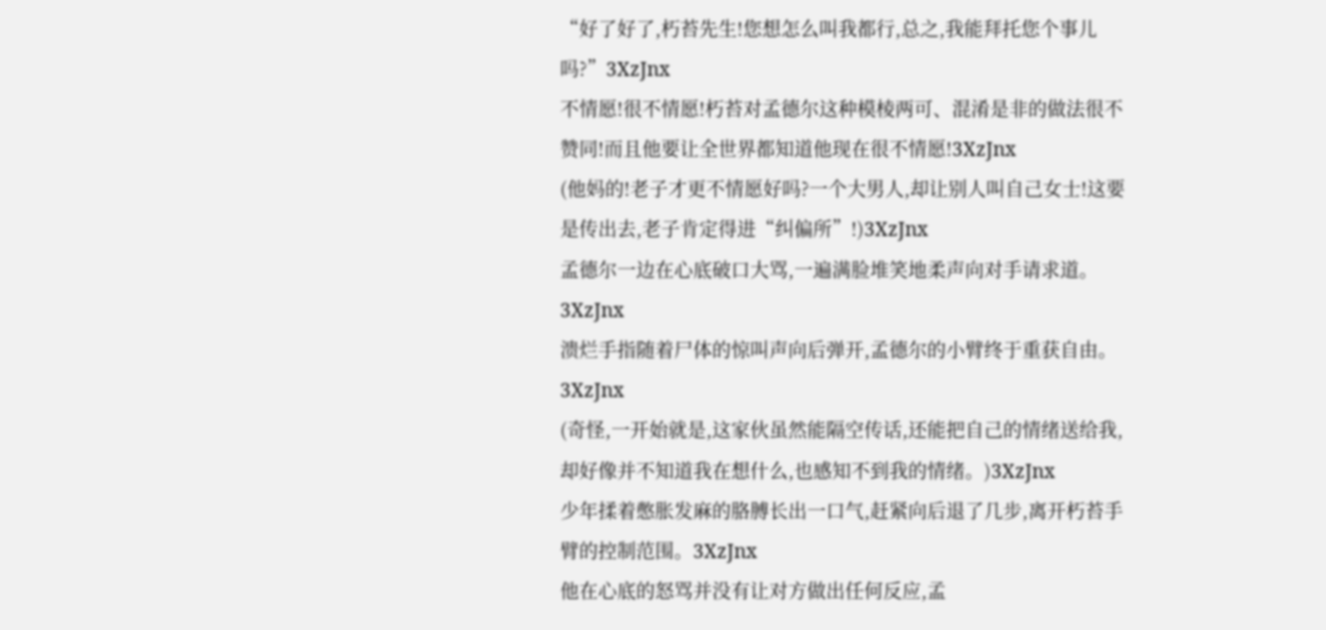“好了好了,朽苔先生!您想怎么叫我都行,总之,我能拜托您个事儿吗?”3XzJnx
不情愿!很不情愿!朽苔对孟德尔这种模棱两可、混淆是非的做法很不赞同!而且他要让全世界都知道他现在很不情愿!3XzJnx
(他妈的!老子才更不情愿好吗?一个大男人,却让别人叫自己女士!这要是传出去,老子肯定得进“纠偏所”!)3XzJnx
孟德尔一边在心底破口大骂,一遍满脸堆笑地柔声向对手请求道。3XzJnx
溃烂手指随着尸体的惊叫声向后弹开,孟德尔的小臂终于重获自由。3XzJnx
(奇怪,一开始就是,这家伙虽然能隔空传话,还能把自己的情绪送给我,却好像并不知道我在想什么,也感知不到我的情绪。)3XzJnx
少年揉着憋胀发麻的胳膊长出一口气,赶紧向后退了几步,离开朽苔手臂的控制范围。3XzJnx
他在心底的怒骂并没有让对方做出任何反应,孟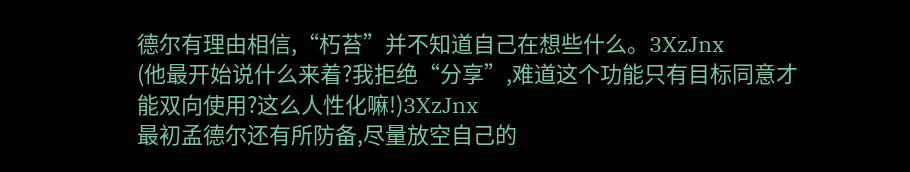德尔有理由相信,“朽苔”并不知道自己在想些什么。3XzJnx
(他最开始说什么来着?我拒绝“分享”,难道这个功能只有目标同意才能双向使用?这么人性化嘛!)3XzJnx
最初孟德尔还有所防备,尽量放空自己的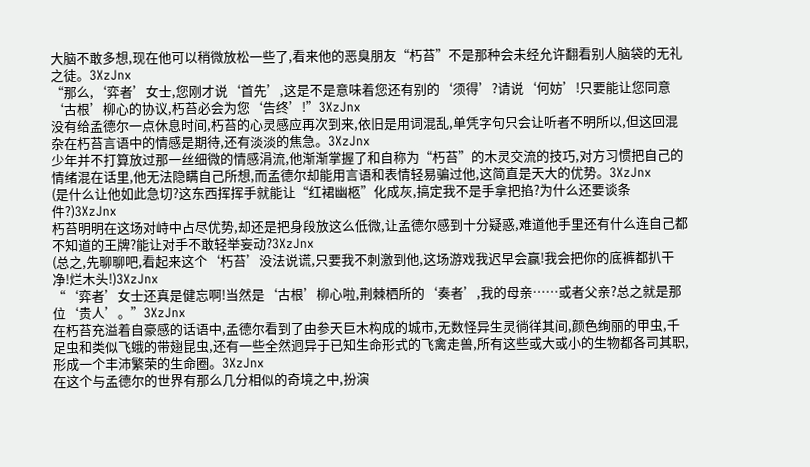大脑不敢多想,现在他可以稍微放松一些了,看来他的恶臭朋友“朽苔”不是那种会未经允许翻看别人脑袋的无礼之徒。3XzJnx
“那么,‘弈者’女士,您刚才说‘首先’,这是不是意味着您还有别的‘须得’?请说‘何妨’!只要能让您同意‘古根’柳心的协议,朽苔必会为您‘告终’!”3XzJnx
没有给孟德尔一点休息时间,朽苔的心灵感应再次到来,依旧是用词混乱,单凭字句只会让听者不明所以,但这回混杂在朽苔言语中的情感是期待,还有淡淡的焦急。3XzJnx
少年并不打算放过那一丝细微的情感涓流,他渐渐掌握了和自称为“朽苔”的木灵交流的技巧,对方习惯把自己的情绪混在话里,他无法隐瞒自己所想,而孟德尔却能用言语和表情轻易骗过他,这简直是天大的优势。3XzJnx
(是什么让他如此急切?这东西挥挥手就能让“红裙幽柩”化成灰,搞定我不是手拿把掐?为什么还要谈条件?)3XzJnx
朽苔明明在这场对峙中占尽优势,却还是把身段放这么低微,让孟德尔感到十分疑惑,难道他手里还有什么连自己都不知道的王牌?能让对手不敢轻举妄动?3XzJnx
(总之,先聊聊吧,看起来这个‘朽苔’没法说谎,只要我不刺激到他,这场游戏我迟早会赢!我会把你的底裤都扒干净!烂木头!)3XzJnx
“‘弈者’女士还真是健忘啊!当然是‘古根’柳心啦,荆棘栖所的‘奏者’,我的母亲……或者父亲?总之就是那位‘贵人’。”3XzJnx
在朽苔充溢着自豪感的话语中,孟德尔看到了由参天巨木构成的城市,无数怪异生灵徜徉其间,颜色绚丽的甲虫,千足虫和类似飞蛾的带翅昆虫,还有一些全然迥异于已知生命形式的飞禽走兽,所有这些或大或小的生物都各司其职,形成一个丰沛繁荣的生命圈。3XzJnx
在这个与孟德尔的世界有那么几分相似的奇境之中,扮演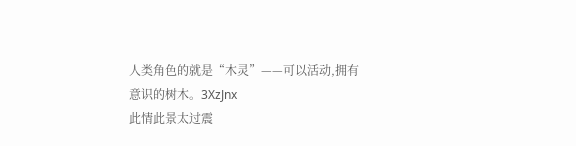人类角色的就是“木灵”——可以活动,拥有意识的树木。3XzJnx
此情此景太过震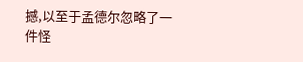撼,以至于孟德尔忽略了一件怪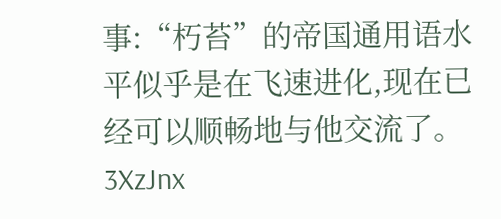事:“朽苔”的帝国通用语水平似乎是在飞速进化,现在已经可以顺畅地与他交流了。3XzJnx